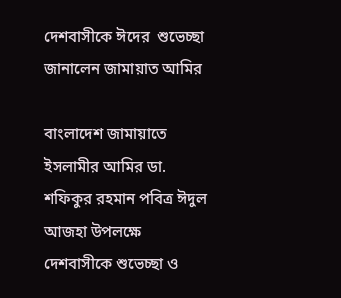দেশবাসীকে ঈদের  শুভেচ্ছা জানালেন জামায়াত আমির

বাংলাদেশ জামায়াতে ইসলামীর আমির ডা. শফিকুর রহমান পবিত্র ঈদুল আজহা উপলক্ষে দেশবাসীকে শুভেচ্ছা ও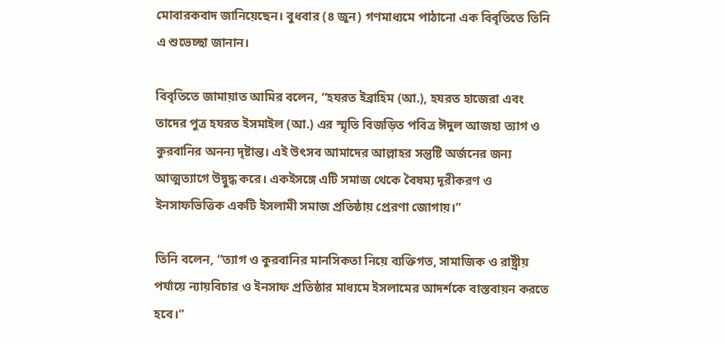মোবারকবাদ জানিয়েছেন। বুধবার (৪ জুন) গণমাধ্যমে পাঠানো এক বিবৃতিতে তিনি এ শুভেচ্ছা জানান।

বিবৃতিতে জামায়াত আমির বলেন, “হযরত ইব্রাহিম (আ.), হযরত হাজেরা এবং তাদের পুত্র হযরত ইসমাইল (আ.) এর স্মৃতি বিজড়িত পবিত্র ঈদুল আজহা ত্যাগ ও কুরবানির অনন্য দৃষ্টান্ত। এই উৎসব আমাদের আল্লাহর সন্তুষ্টি অর্জনের জন্য আত্মত্যাগে উদ্বুদ্ধ করে। একইসঙ্গে এটি সমাজ থেকে বৈষম্য দূরীকরণ ও ইনসাফভিত্তিক একটি ইসলামী সমাজ প্রতিষ্ঠায় প্রেরণা জোগায়।”

তিনি বলেন, “ত্যাগ ও কুরবানির মানসিকতা নিয়ে ব্যক্তিগত, সামাজিক ও রাষ্ট্রীয় পর্যায়ে ন্যায়বিচার ও ইনসাফ প্রতিষ্ঠার মাধ্যমে ইসলামের আদর্শকে বাস্তবায়ন করতে হবে।”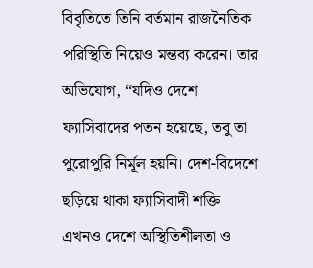বিবৃতিতে তিনি বর্তমান রাজনৈতিক পরিস্থিতি নিয়েও মন্তব্য করেন। তার অভিযোগ, “যদিও দেশে ফ্যাসিবাদের পতন হয়েছে, তবু তা পুরোপুরি নির্মূল হয়নি। দেশ-বিদেশে ছড়িয়ে থাকা ফ্যাসিবাদী শক্তি এখনও দেশে অস্থিতিশীলতা ও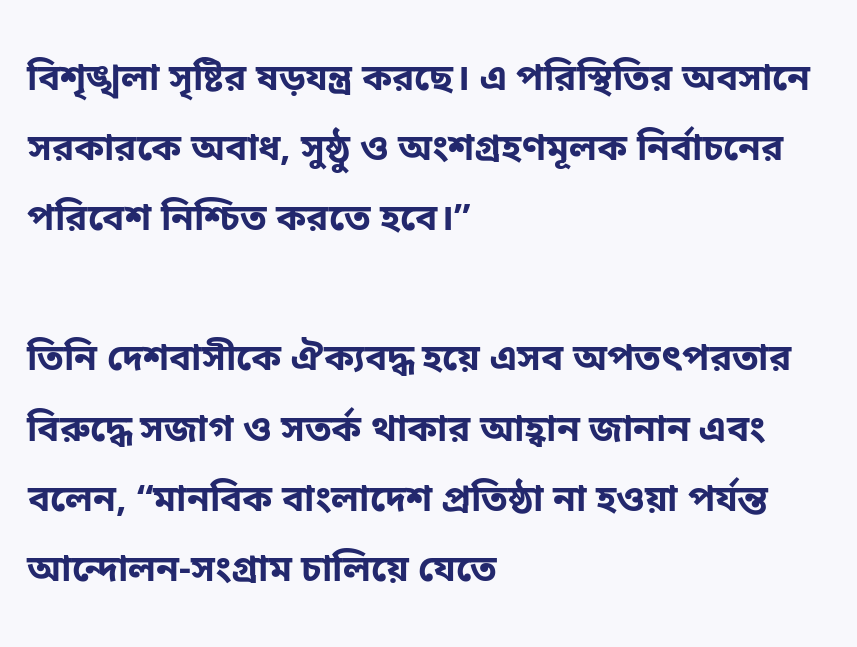বিশৃঙ্খলা সৃষ্টির ষড়যন্ত্র করছে। এ পরিস্থিতির অবসানে সরকারকে অবাধ, সুষ্ঠু ও অংশগ্রহণমূলক নির্বাচনের পরিবেশ নিশ্চিত করতে হবে।”

তিনি দেশবাসীকে ঐক্যবদ্ধ হয়ে এসব অপতৎপরতার বিরুদ্ধে সজাগ ও সতর্ক থাকার আহ্বান জানান এবং বলেন, “মানবিক বাংলাদেশ প্রতিষ্ঠা না হওয়া পর্যন্ত আন্দোলন-সংগ্রাম চালিয়ে যেতে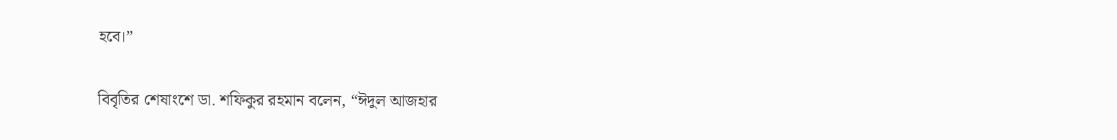হবে।”

বিবৃতির শেষাংশে ডা. শফিকুর রহমান বলেন, “ঈদুল আজহার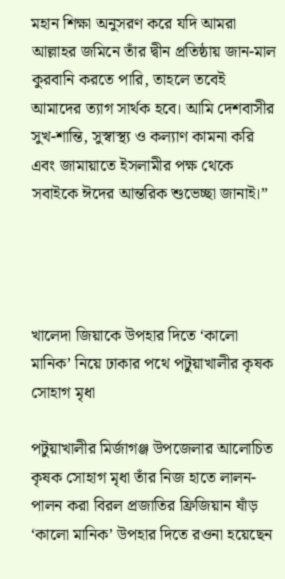মহান শিক্ষা অনুসরণ করে যদি আমরা আল্লাহর জমিনে তাঁর দ্বীন প্রতিষ্ঠায় জান-মাল কুরবানি করতে পারি, তাহলে তবেই আমাদের ত্যাগ সার্থক হবে। আমি দেশবাসীর সুখ-শান্তি, সুস্বাস্থ্য ও কল্যাণ কামনা করি এবং জামায়াতে ইসলামীর পক্ষ থেকে সবাইকে ঈদের আন্তরিক শুভেচ্ছা জানাই।”




খালেদা জিয়াকে উপহার দিতে ‘কালো মানিক’ নিয়ে ঢাকার পথে পটুয়াখালীর কৃষক সোহাগ মৃধা

পটুয়াখালীর মির্জাগঞ্জ উপজেলার আলোচিত কৃষক সোহাগ মৃধা তাঁর নিজ হাতে লালন-পালন করা বিরল প্রজাতির ফ্রিজিয়ান ষাঁড় ‘কালো মানিক’ উপহার দিতে রওনা হয়েছেন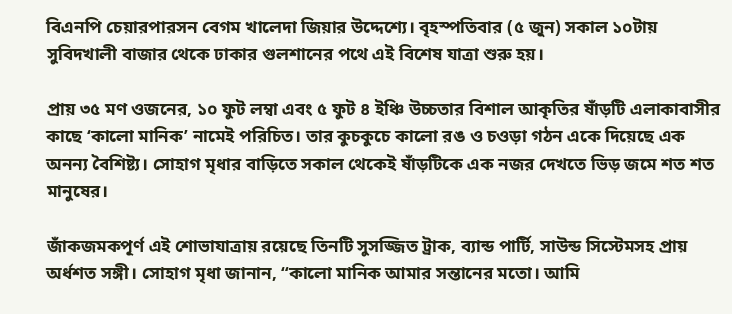বিএনপি চেয়ারপারসন বেগম খালেদা জিয়ার উদ্দেশ্যে। বৃহস্পতিবার (৫ জুন) সকাল ১০টায় সুবিদখালী বাজার থেকে ঢাকার গুলশানের পথে এই বিশেষ যাত্রা শুরু হয়।

প্রায় ৩৫ মণ ওজনের, ১০ ফুট লম্বা এবং ৫ ফুট ৪ ইঞ্চি উচ্চতার বিশাল আকৃতির ষাঁড়টি এলাকাবাসীর কাছে ‘কালো মানিক’ নামেই পরিচিত। তার কুচকুচে কালো রঙ ও চওড়া গঠন একে দিয়েছে এক অনন্য বৈশিষ্ট্য। সোহাগ মৃধার বাড়িতে সকাল থেকেই ষাঁড়টিকে এক নজর দেখতে ভিড় জমে শত শত মানুষের।

জাঁকজমকপূর্ণ এই শোভাযাত্রায় রয়েছে তিনটি সুসজ্জিত ট্রাক, ব্যান্ড পার্টি, সাউন্ড সিস্টেমসহ প্রায় অর্ধশত সঙ্গী। সোহাগ মৃধা জানান, “কালো মানিক আমার সন্তানের মতো। আমি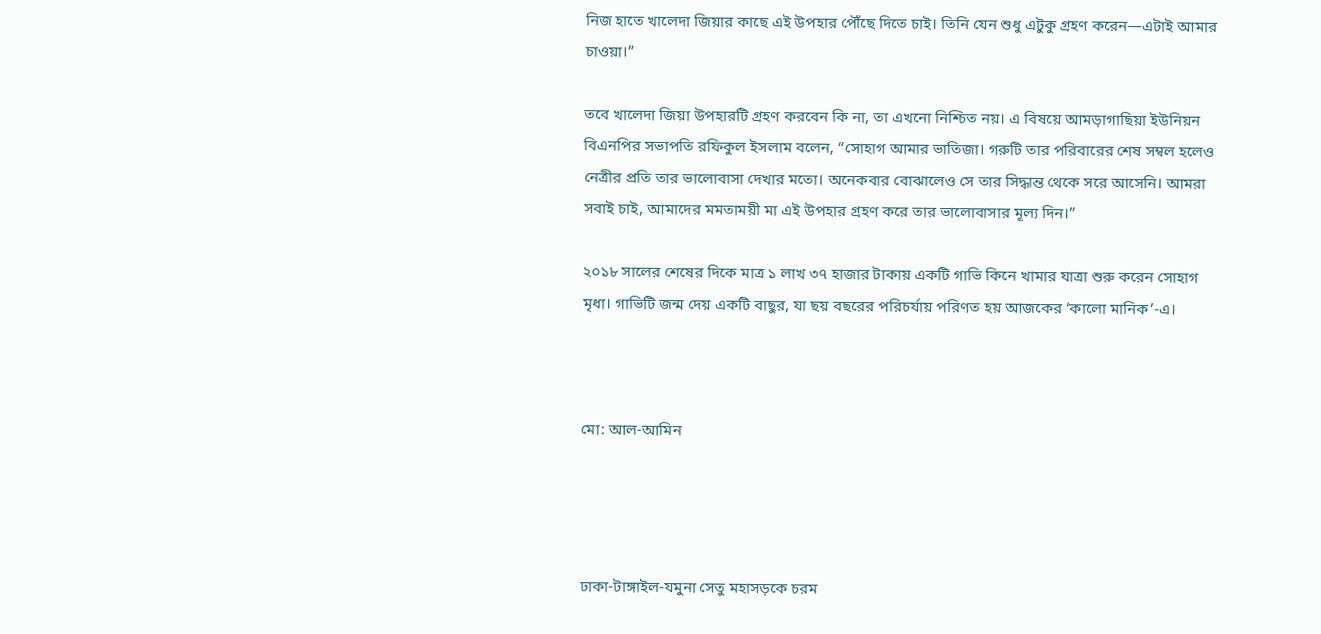নিজ হাতে খালেদা জিয়ার কাছে এই উপহার পৌঁছে দিতে চাই। তিনি যেন শুধু এটুকু গ্রহণ করেন—এটাই আমার চাওয়া।”

তবে খালেদা জিয়া উপহারটি গ্রহণ করবেন কি না, তা এখনো নিশ্চিত নয়। এ বিষয়ে আমড়াগাছিয়া ইউনিয়ন বিএনপির সভাপতি রফিকুল ইসলাম বলেন, “সোহাগ আমার ভাতিজা। গরুটি তার পরিবারের শেষ সম্বল হলেও নেত্রীর প্রতি তার ভালোবাসা দেখার মতো। অনেকবার বোঝালেও সে তার সিদ্ধান্ত থেকে সরে আসেনি। আমরা সবাই চাই, আমাদের মমতাময়ী মা এই উপহার গ্রহণ করে তার ভালোবাসার মূল্য দিন।”

২০১৮ সালের শেষের দিকে মাত্র ১ লাখ ৩৭ হাজার টাকায় একটি গাভি কিনে খামার যাত্রা শুরু করেন সোহাগ মৃধা। গাভিটি জন্ম দেয় একটি বাছুর, যা ছয় বছরের পরিচর্যায় পরিণত হয় আজকের ‘কালো মানিক’-এ।



মো: আল-আমিন




ঢাকা-টাঙ্গাইল-যমুনা সেতু মহাসড়কে চরম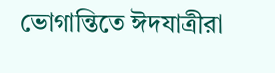ভোগান্তিতে ঈদযাত্রীরা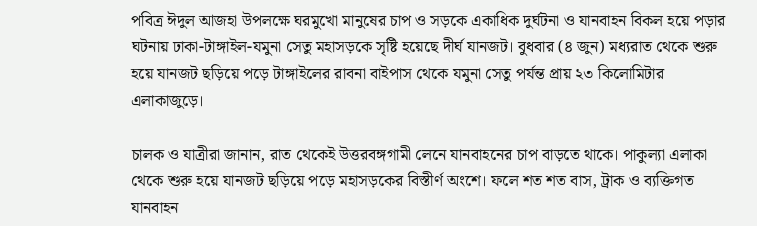পবিত্র ঈদুল আজহা উপলক্ষে ঘরমুখো মানুষের চাপ ও সড়কে একাধিক দুর্ঘটনা ও যানবাহন বিকল হয়ে পড়ার ঘটনায় ঢাকা-টাঙ্গাইল-যমুনা সেতু মহাসড়কে সৃষ্টি হয়েছে দীর্ঘ যানজট। বুধবার (৪ জুন) মধ্যরাত থেকে শুরু হয়ে যানজট ছড়িয়ে পড়ে টাঙ্গাইলের রাবনা বাইপাস থেকে যমুনা সেতু পর্যন্ত প্রায় ২৩ কিলোমিটার এলাকাজুড়ে।

চালক ও যাত্রীরা জানান, রাত থেকেই উত্তরবঙ্গগামী লেনে যানবাহনের চাপ বাড়তে থাকে। পাকুল্যা এলাকা থেকে শুরু হয়ে যানজট ছড়িয়ে পড়ে মহাসড়কের বিস্তীর্ণ অংশে। ফলে শত শত বাস, ট্রাক ও ব্যক্তিগত যানবাহন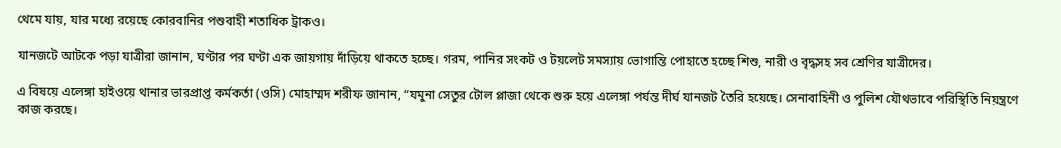থেমে যায়, যার মধ্যে রয়েছে কোরবানির পশুবাহী শতাধিক ট্রাকও।

যানজটে আটকে পড়া যাত্রীরা জানান, ঘণ্টার পর ঘণ্টা এক জায়গায় দাঁড়িয়ে থাকতে হচ্ছে। গরম, পানির সংকট ও টয়লেট সমস্যায় ভোগান্তি পোহাতে হচ্ছে শিশু, নারী ও বৃদ্ধসহ সব শ্রেণির যাত্রীদের।

এ বিষয়ে এলেঙ্গা হাইওয়ে থানার ভারপ্রাপ্ত কর্মকর্তা (ওসি) মোহাম্মদ শরীফ জানান, “যমুনা সেতুর টোল প্লাজা থেকে শুরু হয়ে এলেঙ্গা পর্যন্ত দীর্ঘ যানজট তৈরি হয়েছে। সেনাবাহিনী ও পুলিশ যৌথভাবে পরিস্থিতি নিয়ন্ত্রণে কাজ করছে।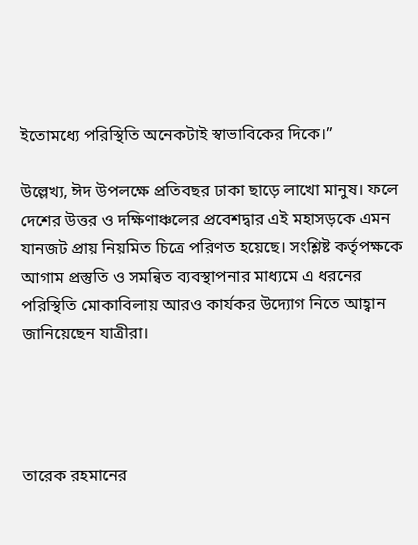ইতোমধ্যে পরিস্থিতি অনেকটাই স্বাভাবিকের দিকে।”

উল্লেখ্য, ঈদ উপলক্ষে প্রতিবছর ঢাকা ছাড়ে লাখো মানুষ। ফলে দেশের উত্তর ও দক্ষিণাঞ্চলের প্রবেশদ্বার এই মহাসড়কে এমন যানজট প্রায় নিয়মিত চিত্রে পরিণত হয়েছে। সংশ্লিষ্ট কর্তৃপক্ষকে আগাম প্রস্তুতি ও সমন্বিত ব্যবস্থাপনার মাধ্যমে এ ধরনের পরিস্থিতি মোকাবিলায় আরও কার্যকর উদ্যোগ নিতে আহ্বান জানিয়েছেন যাত্রীরা।




তারেক রহমানের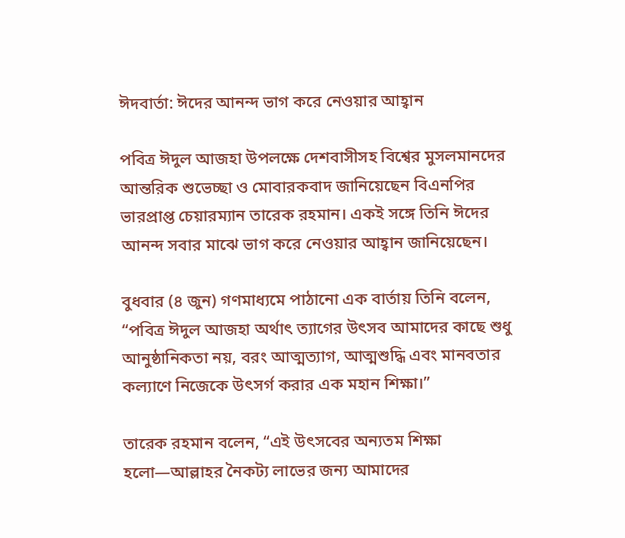ঈদবার্তা: ঈদের আনন্দ ভাগ করে নেওয়ার আহ্বান

পবিত্র ঈদুল আজহা উপলক্ষে দেশবাসীসহ বিশ্বের মুসলমানদের আন্তরিক শুভেচ্ছা ও মোবারকবাদ জানিয়েছেন বিএনপির ভারপ্রাপ্ত চেয়ারম্যান তারেক রহমান। একই সঙ্গে তিনি ঈদের আনন্দ সবার মাঝে ভাগ করে নেওয়ার আহ্বান জানিয়েছেন।

বুধবার (৪ জুন) গণমাধ্যমে পাঠানো এক বার্তায় তিনি বলেন, “পবিত্র ঈদুল আজহা অর্থাৎ ত্যাগের উৎসব আমাদের কাছে শুধু আনুষ্ঠানিকতা নয়, বরং আত্মত্যাগ, আত্মশুদ্ধি এবং মানবতার কল্যাণে নিজেকে উৎসর্গ করার এক মহান শিক্ষা।”

তারেক রহমান বলেন, “এই উৎসবের অন্যতম শিক্ষা হলো—আল্লাহর নৈকট্য লাভের জন্য আমাদের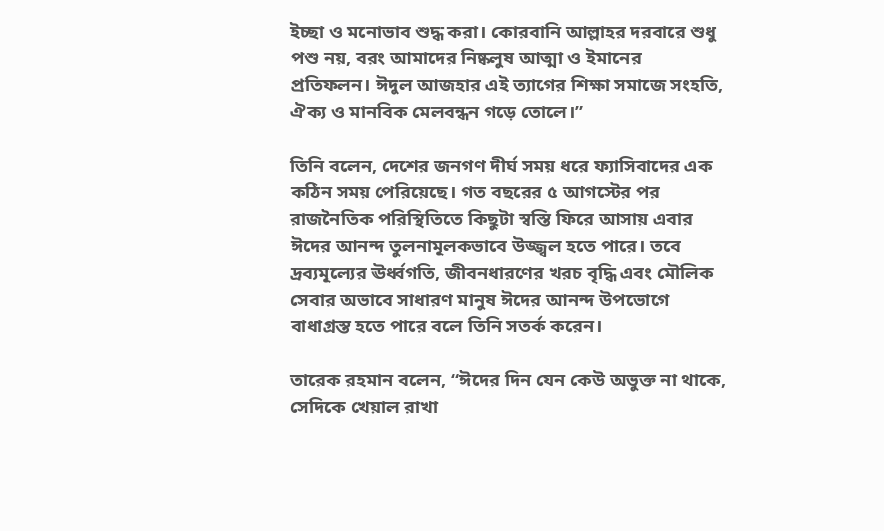ইচ্ছা ও মনোভাব শুদ্ধ করা। কোরবানি আল্লাহর দরবারে শুধু পশু নয়, বরং আমাদের নিষ্কলুষ আত্মা ও ইমানের প্রতিফলন। ঈদুল আজহার এই ত্যাগের শিক্ষা সমাজে সংহতি, ঐক্য ও মানবিক মেলবন্ধন গড়ে তোলে।”

তিনি বলেন, দেশের জনগণ দীর্ঘ সময় ধরে ফ্যাসিবাদের এক কঠিন সময় পেরিয়েছে। গত বছরের ৫ আগস্টের পর রাজনৈতিক পরিস্থিতিতে কিছুটা স্বস্তি ফিরে আসায় এবার ঈদের আনন্দ তুলনামূলকভাবে উজ্জ্বল হতে পারে। তবে দ্রব্যমূল্যের ঊর্ধ্বগতি, জীবনধারণের খরচ বৃদ্ধি এবং মৌলিক সেবার অভাবে সাধারণ মানুষ ঈদের আনন্দ উপভোগে বাধাগ্রস্ত হতে পারে বলে তিনি সতর্ক করেন।

তারেক রহমান বলেন, “ঈদের দিন যেন কেউ অভুক্ত না থাকে, সেদিকে খেয়াল রাখা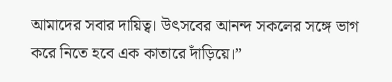আমাদের সবার দায়িত্ব। উৎসবের আনন্দ সকলের সঙ্গে ভাগ করে নিতে হবে এক কাতারে দাঁড়িয়ে।”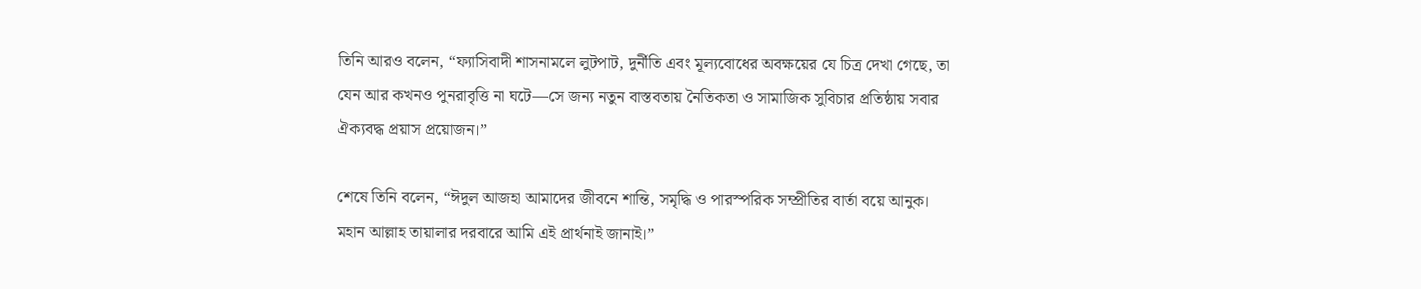তিনি আরও বলেন, “ফ্যাসিবাদী শাসনামলে লুটপাট, দুর্নীতি এবং মূল্যবোধের অবক্ষয়ের যে চিত্র দেখা গেছে, তা যেন আর কখনও পুনরাবৃত্তি না ঘটে—সে জন্য নতুন বাস্তবতায় নৈতিকতা ও সামাজিক সুবিচার প্রতিষ্ঠায় সবার ঐক্যবদ্ধ প্রয়াস প্রয়োজন।”

শেষে তিনি বলেন, “ঈদুল আজহা আমাদের জীবনে শান্তি, সমৃদ্ধি ও পারস্পরিক সম্প্রীতির বার্তা বয়ে আনুক। মহান আল্লাহ তায়ালার দরবারে আমি এই প্রার্থনাই জানাই।”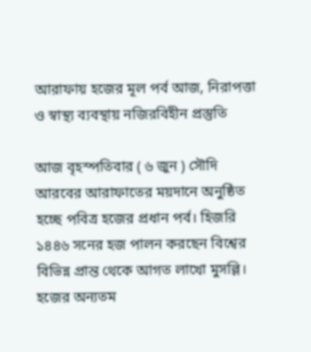আরাফায় হজের মূল পর্ব আজ, নিরাপত্তা ও স্বাস্থ্য ব্যবস্থায় নজিরবিহীন প্রস্তুতি

আজ বৃহস্পতিবার ( ৬ জুন ) সৌদি আরবের আরাফাতের ময়দানে অনুষ্ঠিত হচ্ছে পবিত্র হজের প্রধান পর্ব। হিজরি ১৪৪৬ সনের হজ পালন করছেন বিশ্বের বিভিন্ন প্রান্ত থেকে আগত লাখো মুসল্লি। হজের অন্যতম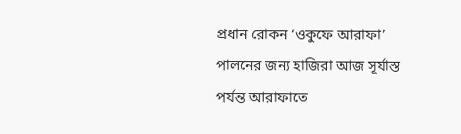প্রধান রোকন ‘ওকুফে আরাফা’ পালনের জন্য হাজিরা আজ সূর্যাস্ত পর্যন্ত আরাফাতে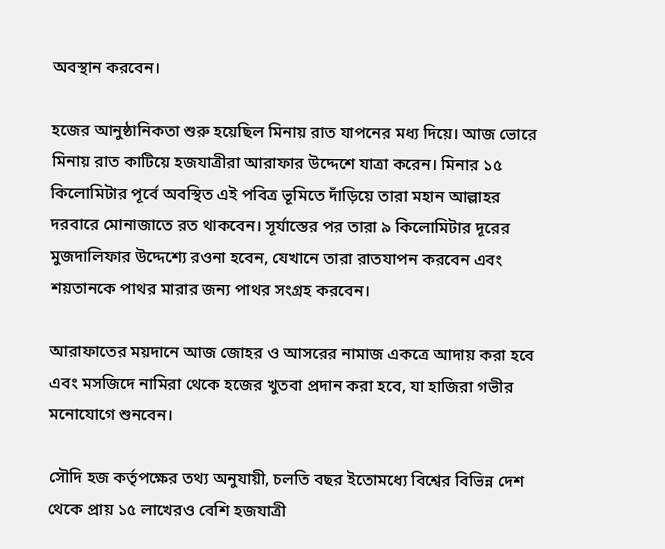অবস্থান করবেন।

হজের আনুষ্ঠানিকতা শুরু হয়েছিল মিনায় রাত যাপনের মধ্য দিয়ে। আজ ভোরে মিনায় রাত কাটিয়ে হজযাত্রীরা আরাফার উদ্দেশে যাত্রা করেন। মিনার ১৫ কিলোমিটার পূর্বে অবস্থিত এই পবিত্র ভূমিতে দাঁড়িয়ে তারা মহান আল্লাহর দরবারে মোনাজাতে রত থাকবেন। সূর্যাস্তের পর তারা ৯ কিলোমিটার দূরের মুজদালিফার উদ্দেশ্যে রওনা হবেন, যেখানে তারা রাতযাপন করবেন এবং শয়তানকে পাথর মারার জন্য পাথর সংগ্রহ করবেন।

আরাফাতের ময়দানে আজ জোহর ও আসরের নামাজ একত্রে আদায় করা হবে এবং মসজিদে নামিরা থেকে হজের খুতবা প্রদান করা হবে, যা হাজিরা গভীর মনোযোগে শুনবেন।

সৌদি হজ কর্তৃপক্ষের তথ্য অনুযায়ী, চলতি বছর ইতোমধ্যে বিশ্বের বিভিন্ন দেশ থেকে প্রায় ১৫ লাখেরও বেশি হজযাত্রী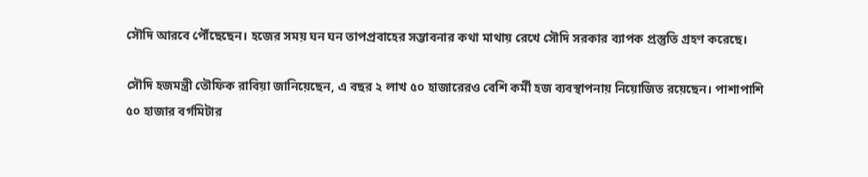সৌদি আরবে পৌঁছেছেন। হজের সময় ঘন ঘন তাপপ্রবাহের সম্ভাবনার কথা মাথায় রেখে সৌদি সরকার ব্যাপক প্রস্তুতি গ্রহণ করেছে।

সৌদি হজমন্ত্রী তৌফিক রাবিয়া জানিয়েছেন, এ বছর ২ লাখ ৫০ হাজারেরও বেশি কর্মী হজ ব্যবস্থাপনায় নিয়োজিত রয়েছেন। পাশাপাশি ৫০ হাজার বর্গমিটার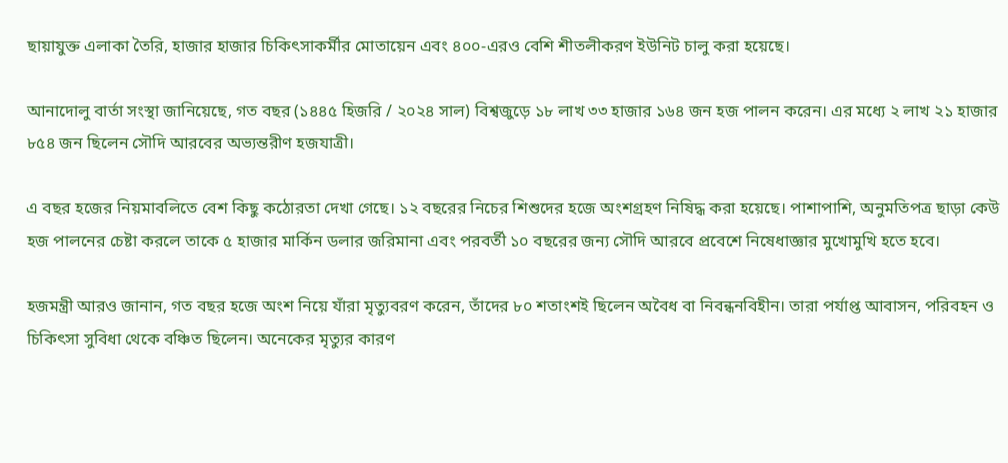ছায়াযুক্ত এলাকা তৈরি, হাজার হাজার চিকিৎসাকর্মীর মোতায়েন এবং ৪০০-এরও বেশি শীতলীকরণ ইউনিট চালু করা হয়েছে।

আনাদোলু বার্তা সংস্থা জানিয়েছে, গত বছর (১৪৪৫ হিজরি / ২০২৪ সাল) বিশ্বজুড়ে ১৮ লাখ ৩৩ হাজার ১৬৪ জন হজ পালন করেন। এর মধ্যে ২ লাখ ২১ হাজার ৮৫৪ জন ছিলেন সৌদি আরবের অভ্যন্তরীণ হজযাত্রী।

এ বছর হজের নিয়মাবলিতে বেশ কিছু কঠোরতা দেখা গেছে। ১২ বছরের নিচের শিশুদের হজে অংশগ্রহণ নিষিদ্ধ করা হয়েছে। পাশাপাশি, অনুমতিপত্র ছাড়া কেউ হজ পালনের চেষ্টা করলে তাকে ৫ হাজার মার্কিন ডলার জরিমানা এবং পরবর্তী ১০ বছরের জন্য সৌদি আরবে প্রবেশে নিষেধাজ্ঞার মুখোমুখি হতে হবে।

হজমন্ত্রী আরও জানান, গত বছর হজে অংশ নিয়ে যাঁরা মৃত্যুবরণ করেন, তাঁদের ৮০ শতাংশই ছিলেন অবৈধ বা নিবন্ধনবিহীন। তারা পর্যাপ্ত আবাসন, পরিবহন ও চিকিৎসা সুবিধা থেকে বঞ্চিত ছিলেন। অনেকের মৃত্যুর কারণ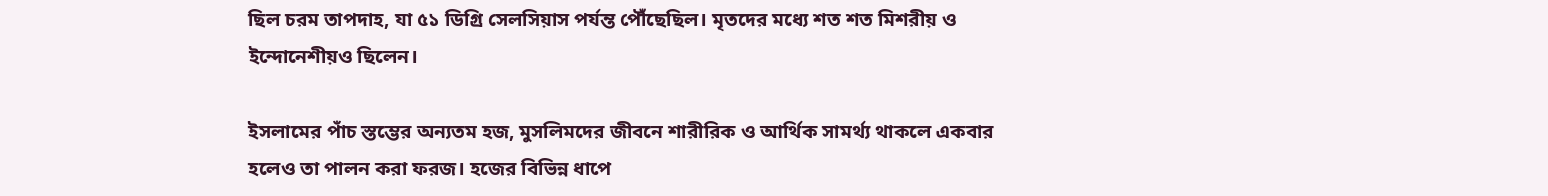ছিল চরম তাপদাহ, যা ৫১ ডিগ্রি সেলসিয়াস পর্যন্ত পৌঁছেছিল। মৃতদের মধ্যে শত শত মিশরীয় ও ইন্দোনেশীয়ও ছিলেন।

ইসলামের পাঁচ স্তম্ভের অন্যতম হজ, মুসলিমদের জীবনে শারীরিক ও আর্থিক সামর্থ্য থাকলে একবার হলেও তা পালন করা ফরজ। হজের বিভিন্ন ধাপে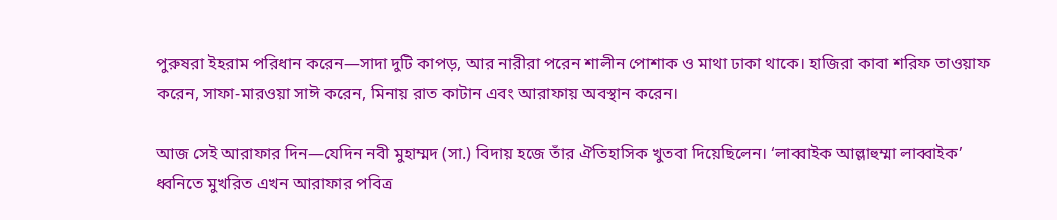পুরুষরা ইহরাম পরিধান করেন—সাদা দুটি কাপড়, আর নারীরা পরেন শালীন পোশাক ও মাথা ঢাকা থাকে। হাজিরা কাবা শরিফ তাওয়াফ করেন, সাফা-মারওয়া সাঈ করেন, মিনায় রাত কাটান এবং আরাফায় অবস্থান করেন।

আজ সেই আরাফার দিন—যেদিন নবী মুহাম্মদ (সা.) বিদায় হজে তাঁর ঐতিহাসিক খুতবা দিয়েছিলেন। ‘লাব্বাইক আল্লাহুম্মা লাব্বাইক’ ধ্বনিতে মুখরিত এখন আরাফার পবিত্র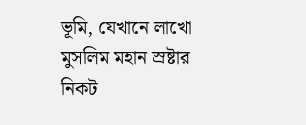ভূমি, যেখানে লাখো মুসলিম মহান স্রষ্টার নিকট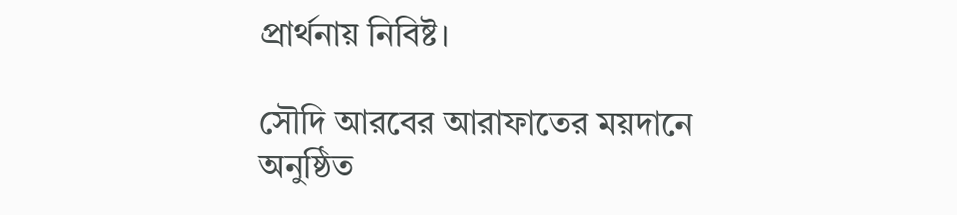প্রার্থনায় নিবিষ্ট।

সৌদি আরবের আরাফাতের ময়দানে অনুষ্ঠিত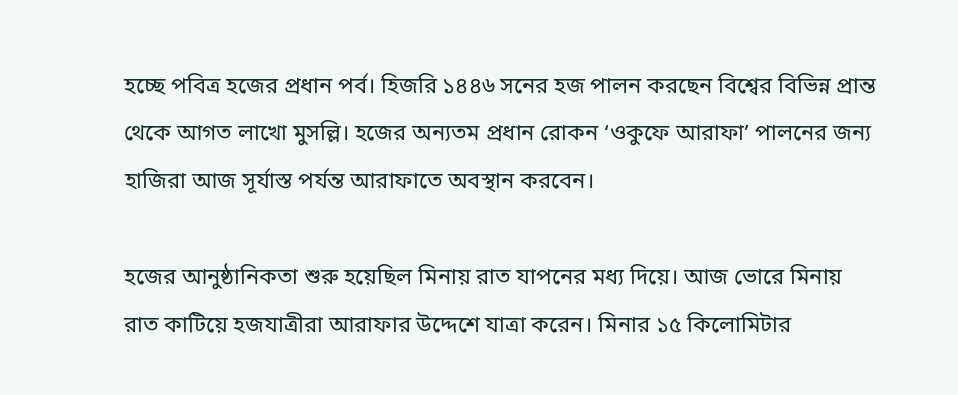হচ্ছে পবিত্র হজের প্রধান পর্ব। হিজরি ১৪৪৬ সনের হজ পালন করছেন বিশ্বের বিভিন্ন প্রান্ত থেকে আগত লাখো মুসল্লি। হজের অন্যতম প্রধান রোকন ‘ওকুফে আরাফা’ পালনের জন্য হাজিরা আজ সূর্যাস্ত পর্যন্ত আরাফাতে অবস্থান করবেন।

হজের আনুষ্ঠানিকতা শুরু হয়েছিল মিনায় রাত যাপনের মধ্য দিয়ে। আজ ভোরে মিনায় রাত কাটিয়ে হজযাত্রীরা আরাফার উদ্দেশে যাত্রা করেন। মিনার ১৫ কিলোমিটার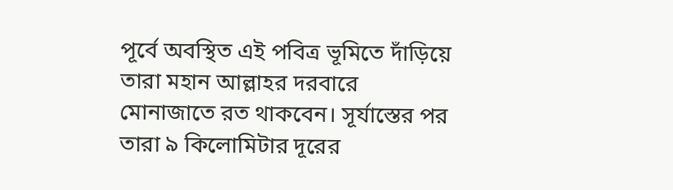পূর্বে অবস্থিত এই পবিত্র ভূমিতে দাঁড়িয়ে তারা মহান আল্লাহর দরবারে মোনাজাতে রত থাকবেন। সূর্যাস্তের পর তারা ৯ কিলোমিটার দূরের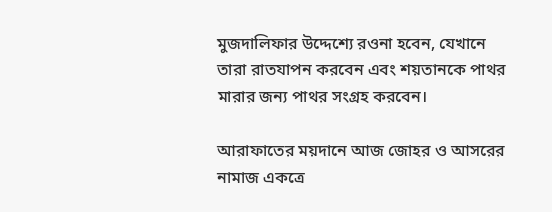মুজদালিফার উদ্দেশ্যে রওনা হবেন, যেখানে তারা রাতযাপন করবেন এবং শয়তানকে পাথর মারার জন্য পাথর সংগ্রহ করবেন।

আরাফাতের ময়দানে আজ জোহর ও আসরের নামাজ একত্রে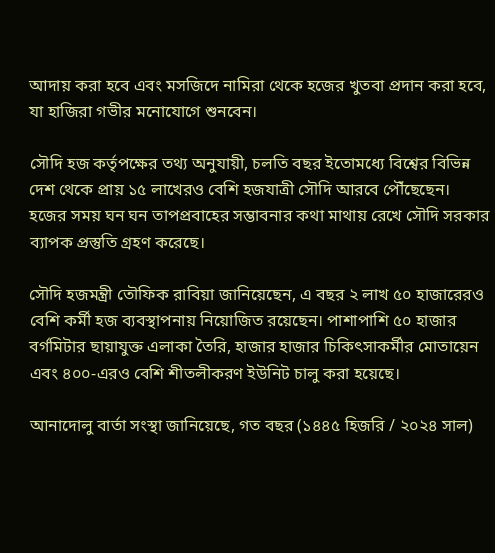আদায় করা হবে এবং মসজিদে নামিরা থেকে হজের খুতবা প্রদান করা হবে, যা হাজিরা গভীর মনোযোগে শুনবেন।

সৌদি হজ কর্তৃপক্ষের তথ্য অনুযায়ী, চলতি বছর ইতোমধ্যে বিশ্বের বিভিন্ন দেশ থেকে প্রায় ১৫ লাখেরও বেশি হজযাত্রী সৌদি আরবে পৌঁছেছেন। হজের সময় ঘন ঘন তাপপ্রবাহের সম্ভাবনার কথা মাথায় রেখে সৌদি সরকার ব্যাপক প্রস্তুতি গ্রহণ করেছে।

সৌদি হজমন্ত্রী তৌফিক রাবিয়া জানিয়েছেন, এ বছর ২ লাখ ৫০ হাজারেরও বেশি কর্মী হজ ব্যবস্থাপনায় নিয়োজিত রয়েছেন। পাশাপাশি ৫০ হাজার বর্গমিটার ছায়াযুক্ত এলাকা তৈরি, হাজার হাজার চিকিৎসাকর্মীর মোতায়েন এবং ৪০০-এরও বেশি শীতলীকরণ ইউনিট চালু করা হয়েছে।

আনাদোলু বার্তা সংস্থা জানিয়েছে, গত বছর (১৪৪৫ হিজরি / ২০২৪ সাল)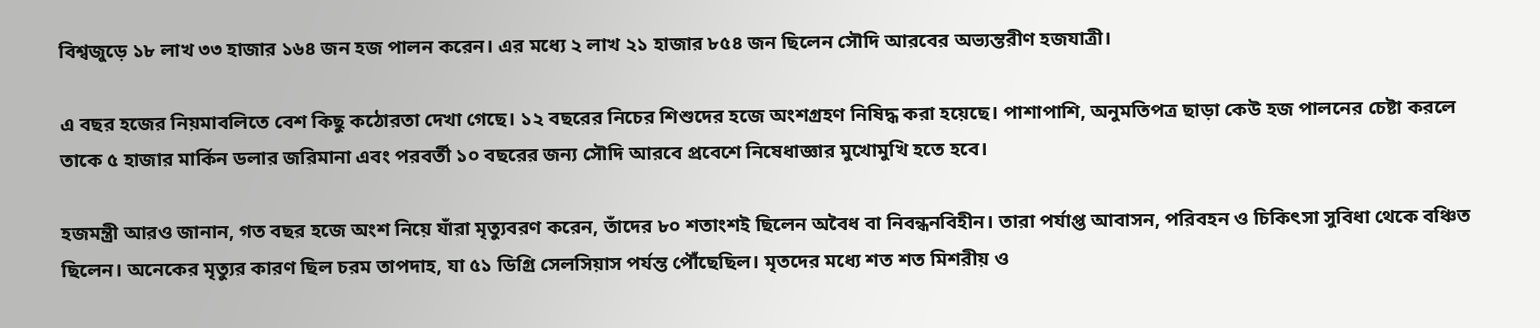বিশ্বজুড়ে ১৮ লাখ ৩৩ হাজার ১৬৪ জন হজ পালন করেন। এর মধ্যে ২ লাখ ২১ হাজার ৮৫৪ জন ছিলেন সৌদি আরবের অভ্যন্তরীণ হজযাত্রী।

এ বছর হজের নিয়মাবলিতে বেশ কিছু কঠোরতা দেখা গেছে। ১২ বছরের নিচের শিশুদের হজে অংশগ্রহণ নিষিদ্ধ করা হয়েছে। পাশাপাশি, অনুমতিপত্র ছাড়া কেউ হজ পালনের চেষ্টা করলে তাকে ৫ হাজার মার্কিন ডলার জরিমানা এবং পরবর্তী ১০ বছরের জন্য সৌদি আরবে প্রবেশে নিষেধাজ্ঞার মুখোমুখি হতে হবে।

হজমন্ত্রী আরও জানান, গত বছর হজে অংশ নিয়ে যাঁরা মৃত্যুবরণ করেন, তাঁদের ৮০ শতাংশই ছিলেন অবৈধ বা নিবন্ধনবিহীন। তারা পর্যাপ্ত আবাসন, পরিবহন ও চিকিৎসা সুবিধা থেকে বঞ্চিত ছিলেন। অনেকের মৃত্যুর কারণ ছিল চরম তাপদাহ, যা ৫১ ডিগ্রি সেলসিয়াস পর্যন্ত পৌঁছেছিল। মৃতদের মধ্যে শত শত মিশরীয় ও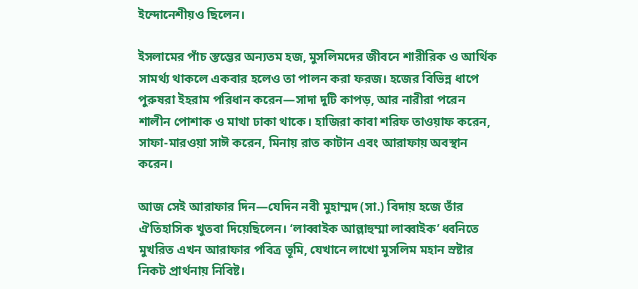ইন্দোনেশীয়ও ছিলেন।

ইসলামের পাঁচ স্তম্ভের অন্যতম হজ, মুসলিমদের জীবনে শারীরিক ও আর্থিক সামর্থ্য থাকলে একবার হলেও তা পালন করা ফরজ। হজের বিভিন্ন ধাপে পুরুষরা ইহরাম পরিধান করেন—সাদা দুটি কাপড়, আর নারীরা পরেন শালীন পোশাক ও মাথা ঢাকা থাকে। হাজিরা কাবা শরিফ তাওয়াফ করেন, সাফা-মারওয়া সাঈ করেন, মিনায় রাত কাটান এবং আরাফায় অবস্থান করেন।

আজ সেই আরাফার দিন—যেদিন নবী মুহাম্মদ (সা.) বিদায় হজে তাঁর ঐতিহাসিক খুতবা দিয়েছিলেন। ‘লাব্বাইক আল্লাহুম্মা লাব্বাইক’ ধ্বনিতে মুখরিত এখন আরাফার পবিত্র ভূমি, যেখানে লাখো মুসলিম মহান স্রষ্টার নিকট প্রার্থনায় নিবিষ্ট।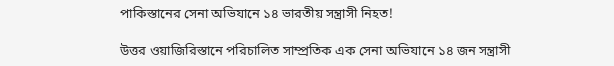পাকিস্তানের সেনা অভিযানে ১৪ ভারতীয় সন্ত্রাসী নিহত!

উত্তর ওয়াজিরিস্তানে পরিচালিত সাম্প্রতিক এক সেনা অভিযানে ১৪ জন সন্ত্রাসী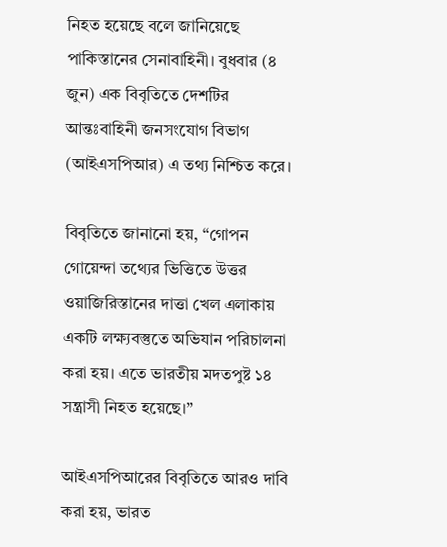নিহত হয়েছে বলে জানিয়েছে পাকিস্তানের সেনাবাহিনী। বুধবার (৪ জুন) এক বিবৃতিতে দেশটির আন্তঃবাহিনী জনসংযোগ বিভাগ (আইএসপিআর) এ তথ্য নিশ্চিত করে।

বিবৃতিতে জানানো হয়, “গোপন গোয়েন্দা তথ্যের ভিত্তিতে উত্তর ওয়াজিরিস্তানের দাত্তা খেল এলাকায় একটি লক্ষ্যবস্তুতে অভিযান পরিচালনা করা হয়। এতে ভারতীয় মদতপুষ্ট ১৪ সন্ত্রাসী নিহত হয়েছে।”

আইএসপিআরের বিবৃতিতে আরও দাবি করা হয়, ভারত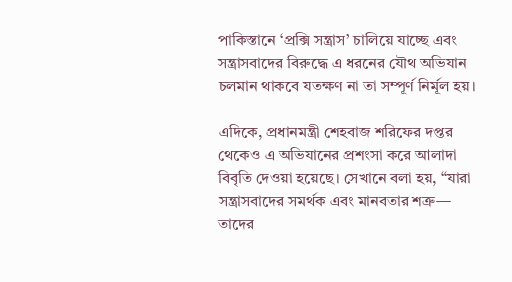পাকিস্তানে ‘প্রক্সি সন্ত্রাস’ চালিয়ে যাচ্ছে এবং সন্ত্রাসবাদের বিরুদ্ধে এ ধরনের যৌথ অভিযান চলমান থাকবে যতক্ষণ না তা সম্পূর্ণ নির্মূল হয়।

এদিকে, প্রধানমন্ত্রী শেহবাজ শরিফের দপ্তর থেকেও এ অভিযানের প্রশংসা করে আলাদা বিবৃতি দেওয়া হয়েছে। সেখানে বলা হয়, “যারা সন্ত্রাসবাদের সমর্থক এবং মানবতার শত্রু— তাদের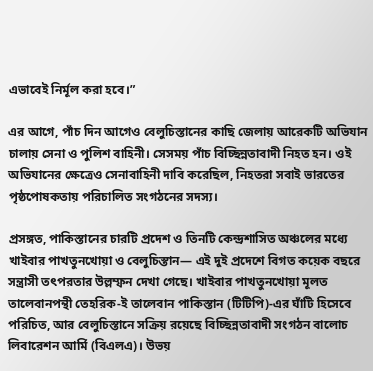এভাবেই নির্মূল করা হবে।”

এর আগে, পাঁচ দিন আগেও বেলুচিস্তানের কাছি জেলায় আরেকটি অভিযান চালায় সেনা ও পুলিশ বাহিনী। সেসময় পাঁচ বিচ্ছিন্নতাবাদী নিহত হন। ওই অভিযানের ক্ষেত্রেও সেনাবাহিনী দাবি করেছিল, নিহতরা সবাই ভারতের পৃষ্ঠপোষকতায় পরিচালিত সংগঠনের সদস্য।

প্রসঙ্গত, পাকিস্তানের চারটি প্রদেশ ও তিনটি কেন্দ্রশাসিত অঞ্চলের মধ্যে খাইবার পাখতুনখোয়া ও বেলুচিস্তান— এই দুই প্রদেশে বিগত কয়েক বছরে সন্ত্রাসী তৎপরতার উল্লম্ফন দেখা গেছে। খাইবার পাখতুনখোয়া মূলত তালেবানপন্থী তেহরিক-ই তালেবান পাকিস্তান (টিটিপি)-এর ঘাঁটি হিসেবে পরিচিত, আর বেলুচিস্তানে সক্রিয় রয়েছে বিচ্ছিন্নতাবাদী সংগঠন বালোচ লিবারেশন আর্মি (বিএলএ)। উভয়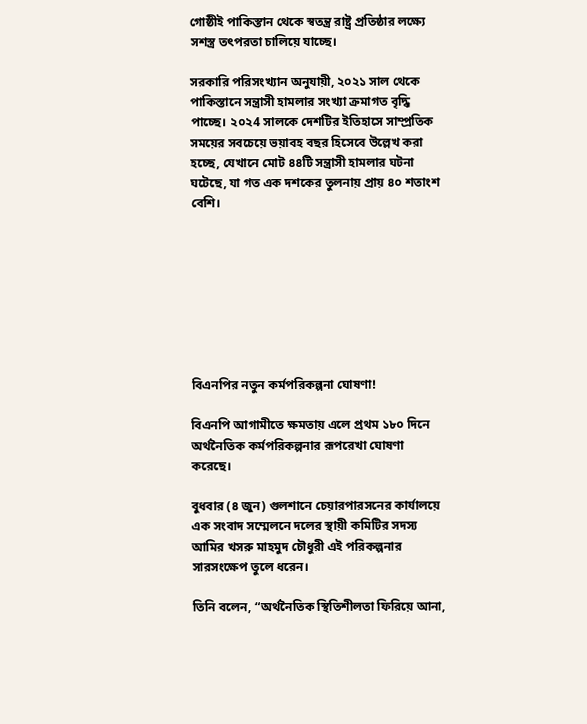গোষ্ঠীই পাকিস্তান থেকে স্বতন্ত্র রাষ্ট্র প্রতিষ্ঠার লক্ষ্যে সশস্ত্র তৎপরতা চালিয়ে যাচ্ছে।

সরকারি পরিসংখ্যান অনুযায়ী, ২০২১ সাল থেকে পাকিস্তানে সন্ত্রাসী হামলার সংখ্যা ক্রমাগত বৃদ্ধি পাচ্ছে। ২০২4 সালকে দেশটির ইতিহাসে সাম্প্রতিক সময়ের সবচেয়ে ভয়াবহ বছর হিসেবে উল্লেখ করা হচ্ছে, যেখানে মোট ৪৪টি সন্ত্রাসী হামলার ঘটনা ঘটেছে, যা গত এক দশকের তুলনায় প্রায় ৪০ শতাংশ বেশি।








বিএনপির নতুন কর্মপরিকল্পনা ঘোষণা!

বিএনপি আগামীতে ক্ষমতায় এলে প্রথম ১৮০ দিনে অর্থনৈতিক কর্মপরিকল্পনার রূপরেখা ঘোষণা করেছে।

বুধবার (৪ জুন) গুলশানে চেয়ারপারসনের কার্যালয়ে এক সংবাদ সম্মেলনে দলের স্থায়ী কমিটির সদস্য আমির খসরু মাহমুদ চৌধুরী এই পরিকল্পনার সারসংক্ষেপ তুলে ধরেন।

তিনি বলেন, “অর্থনৈতিক স্থিতিশীলতা ফিরিয়ে আনা,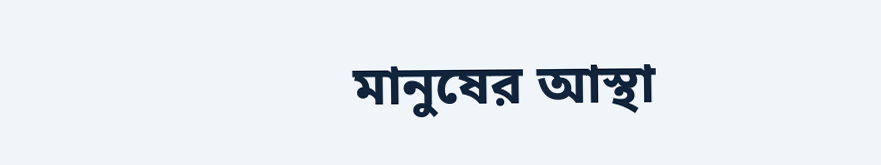মানুষের আস্থা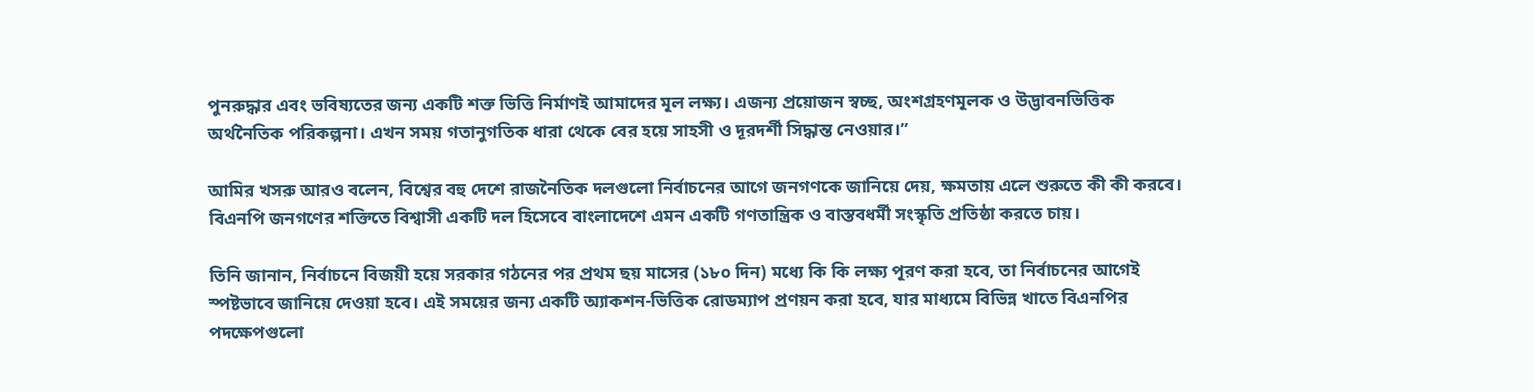পুনরুদ্ধার এবং ভবিষ্যতের জন্য একটি শক্ত ভিত্তি নির্মাণই আমাদের মূল লক্ষ্য। এজন্য প্রয়োজন স্বচ্ছ, অংশগ্রহণমূলক ও উদ্ভাবনভিত্তিক অর্থনৈতিক পরিকল্পনা। এখন সময় গতানুগতিক ধারা থেকে বের হয়ে সাহসী ও দূরদর্শী সিদ্ধান্ত নেওয়ার।”

আমির খসরু আরও বলেন, বিশ্বের বহু দেশে রাজনৈতিক দলগুলো নির্বাচনের আগে জনগণকে জানিয়ে দেয়, ক্ষমতায় এলে শুরুতে কী কী করবে। বিএনপি জনগণের শক্তিতে বিশ্বাসী একটি দল হিসেবে বাংলাদেশে এমন একটি গণতান্ত্রিক ও বাস্তবধর্মী সংস্কৃতি প্রতিষ্ঠা করতে চায়।

তিনি জানান, নির্বাচনে বিজয়ী হয়ে সরকার গঠনের পর প্রথম ছয় মাসের (১৮০ দিন) মধ্যে কি কি লক্ষ্য পূরণ করা হবে, তা নির্বাচনের আগেই স্পষ্টভাবে জানিয়ে দেওয়া হবে। এই সময়ের জন্য একটি অ্যাকশন-ভিত্তিক রোডম্যাপ প্রণয়ন করা হবে, যার মাধ্যমে বিভিন্ন খাতে বিএনপির পদক্ষেপগুলো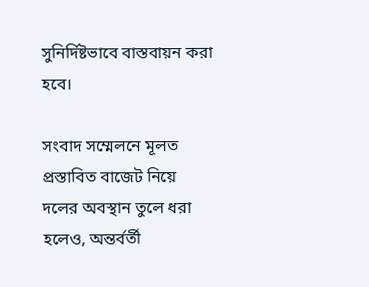সুনির্দিষ্টভাবে বাস্তবায়ন করা হবে।

সংবাদ সম্মেলনে মূলত প্রস্তাবিত বাজেট নিয়ে দলের অবস্থান তুলে ধরা হলেও, অন্তর্বর্তী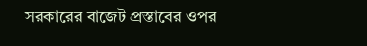সরকারের বাজেট প্রস্তাবের ওপর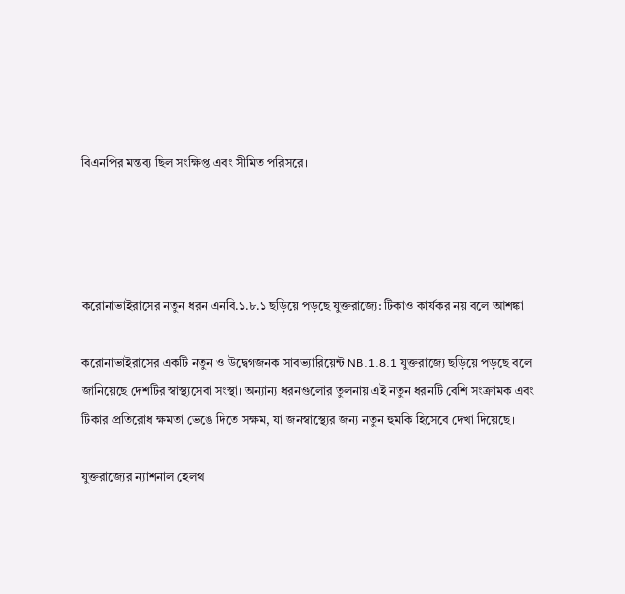বিএনপির মন্তব্য ছিল সংক্ষিপ্ত এবং সীমিত পরিসরে।




করোনাভাইরাসের নতুন ধরন এনবি.১.৮.১ ছড়িয়ে পড়ছে যুক্তরাজ্যে: টিকাও কার্যকর নয় বলে আশঙ্কা

করোনাভাইরাসের একটি নতুন ও উদ্বেগজনক সাবভ্যারিয়েন্ট NB.1.8.1 যুক্তরাজ্যে ছড়িয়ে পড়ছে বলে জানিয়েছে দেশটির স্বাস্থ্যসেবা সংস্থা। অন্যান্য ধরনগুলোর তুলনায় এই নতুন ধরনটি বেশি সংক্রামক এবং টিকার প্রতিরোধ ক্ষমতা ভেঙে দিতে সক্ষম, যা জনস্বাস্থ্যের জন্য নতুন হুমকি হিসেবে দেখা দিয়েছে।

যুক্তরাজ্যের ন্যাশনাল হেলথ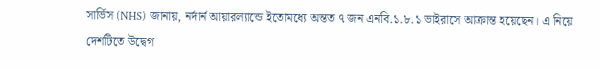সার্ভিস (NHS) জানায়, নর্দার্ন আয়ারল্যান্ডে ইতোমধ্যে অন্তত ৭ জন এনবি.১.৮.১ ভাইরাসে আক্রান্ত হয়েছেন। এ নিয়ে দেশটিতে উদ্বেগ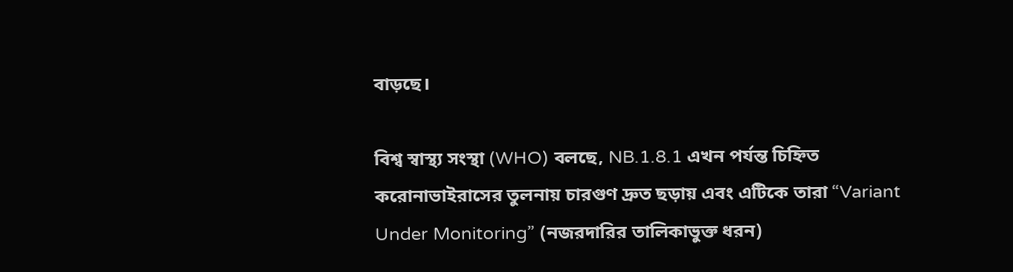বাড়ছে।

বিশ্ব স্বাস্থ্য সংস্থা (WHO) বলছে, NB.1.8.1 এখন পর্যন্ত চিহ্নিত করোনাভাইরাসের তুলনায় চারগুণ দ্রুত ছড়ায় এবং এটিকে তারা “Variant Under Monitoring” (নজরদারির তালিকাভুক্ত ধরন)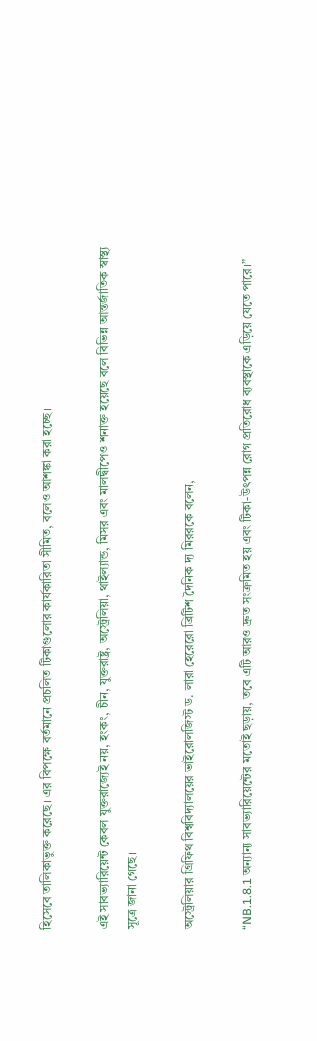হিসেবে তালিকাভুক্ত করেছে। এর বিপক্ষে বর্তমানে প্রচলিত টিকাগুলোর কার্যকারিতা সীমিত, বলেও আশঙ্কা করা হচ্ছে।

এই সাবভ্যারিয়েন্ট কেবল যুক্তরাজ্যেই নয়, হংকং, চীন, যুক্তরাষ্ট্র, অস্ট্রেলিয়া, থাইল্যান্ড, মিসর এবং মালদ্বীপেও শনাক্ত হয়েছে বলে বিভিন্ন আন্তর্জাতিক স্বাস্থ্য সূত্রে জানা গেছে।

অস্ট্রেলিয়ার গ্রিফিথ বিশ্ববিদ্যালয়ের ভাইরোলজিস্ট ড. লারা হেরেরো ব্রিটিশ দৈনিক দ্য মিররকে বলেন,

“NB.1.8.1 অন্যান্য সাবভ্যারিয়েন্টের মতোই ছড়ায়, তবে এটি আরও দ্রুত সংক্রমিত হয় এবং টিকা-উৎপন্ন রোগ প্রতিরোধ ব্যবস্থাকে এড়িয়ে যেতে পারে।”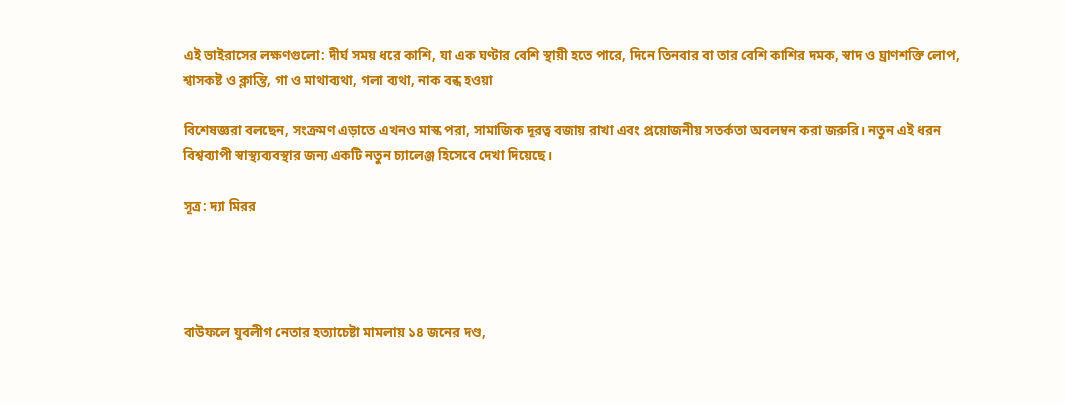এই ভাইরাসের লক্ষণগুলো: দীর্ঘ সময় ধরে কাশি, যা এক ঘণ্টার বেশি স্থায়ী হতে পারে, দিনে তিনবার বা তার বেশি কাশির দমক, স্বাদ ও ঘ্রাণশক্তি লোপ, শ্বাসকষ্ট ও ক্লান্তি, গা ও মাথাব্যথা, গলা ব্যথা, নাক বন্ধ হওয়া

বিশেষজ্ঞরা বলছেন, সংক্রমণ এড়াতে এখনও মাস্ক পরা, সামাজিক দূরত্ব বজায় রাখা এবং প্রয়োজনীয় সতর্কতা অবলম্বন করা জরুরি। নতুন এই ধরন বিশ্বব্যাপী স্বাস্থ্যব্যবস্থার জন্য একটি নতুন চ্যালেঞ্জ হিসেবে দেখা দিয়েছে।

সূত্র: দ্যা মিরর




বাউফলে যুবলীগ নেতার হত্যাচেষ্টা মামলায় ১৪ জনের দণ্ড,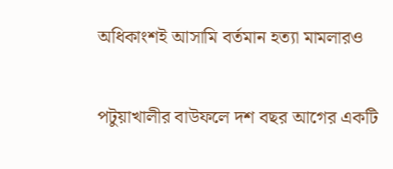অধিকাংশই আসামি বর্তমান হত্যা মামলারও

পটুয়াখালীর বাউফলে দশ বছর আগের একটি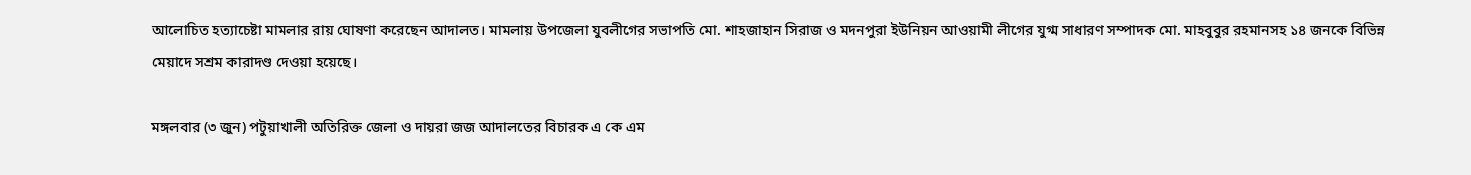আলোচিত হত্যাচেষ্টা মামলার রায় ঘোষণা করেছেন আদালত। মামলায় উপজেলা যুবলীগের সভাপতি মো. শাহজাহান সিরাজ ও মদনপুরা ইউনিয়ন আওয়ামী লীগের যুগ্ম সাধারণ সম্পাদক মো. মাহবুবুর রহমানসহ ১৪ জনকে বিভিন্ন মেয়াদে সশ্রম কারাদণ্ড দেওয়া হয়েছে।

মঙ্গলবার (৩ জুন) পটুয়াখালী অতিরিক্ত জেলা ও দায়রা জজ আদালতের বিচারক এ কে এম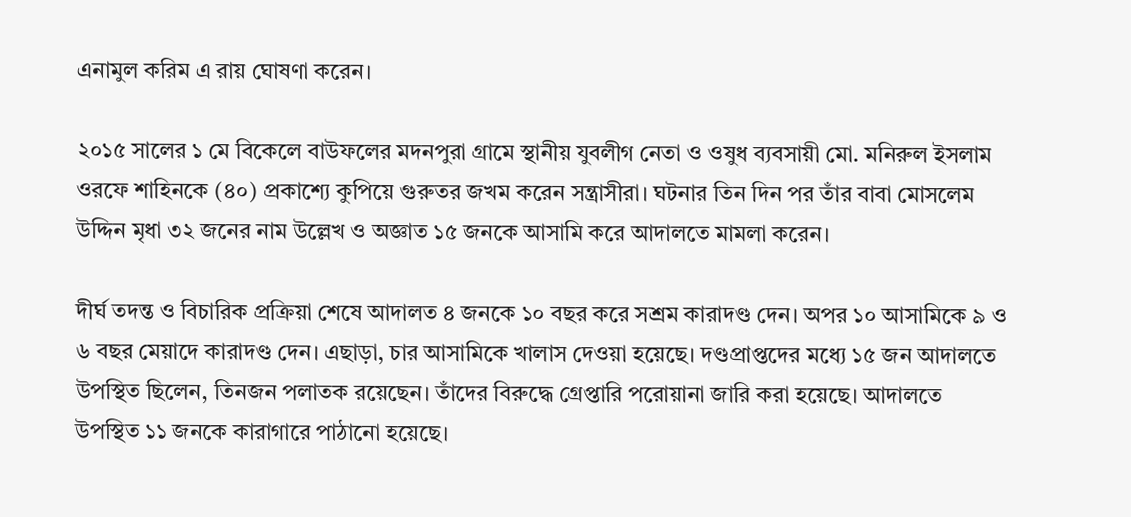এনামুল করিম এ রায় ঘোষণা করেন।

২০১৫ সালের ১ মে বিকেলে বাউফলের মদনপুরা গ্রামে স্থানীয় যুবলীগ নেতা ও ওষুধ ব্যবসায়ী মো. মনিরুল ইসলাম ওরফে শাহিনকে (৪০) প্রকাশ্যে কুপিয়ে গুরুতর জখম করেন সন্ত্রাসীরা। ঘটনার তিন দিন পর তাঁর বাবা মোসলেম উদ্দিন মৃধা ৩২ জনের নাম উল্লেখ ও অজ্ঞাত ১৫ জনকে আসামি করে আদালতে মামলা করেন।

দীর্ঘ তদন্ত ও বিচারিক প্রক্রিয়া শেষে আদালত ৪ জনকে ১০ বছর করে সশ্রম কারাদণ্ড দেন। অপর ১০ আসামিকে ৯ ও ৬ বছর মেয়াদে কারাদণ্ড দেন। এছাড়া, চার আসামিকে খালাস দেওয়া হয়েছে। দণ্ডপ্রাপ্তদের মধ্যে ১৫ জন আদালতে উপস্থিত ছিলেন, তিনজন পলাতক রয়েছেন। তাঁদের বিরুদ্ধে গ্রেপ্তারি পরোয়ানা জারি করা হয়েছে। আদালতে উপস্থিত ১১ জনকে কারাগারে পাঠানো হয়েছে।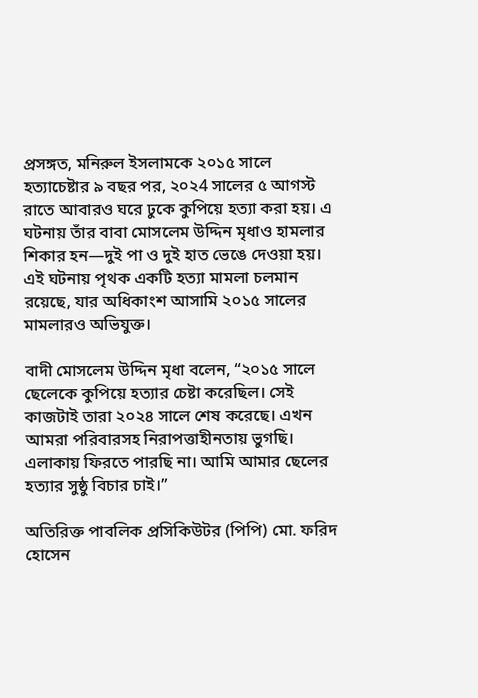প্রসঙ্গত, মনিরুল ইসলামকে ২০১৫ সালে হত্যাচেষ্টার ৯ বছর পর, ২০২4 সালের ৫ আগস্ট রাতে আবারও ঘরে ঢুকে কুপিয়ে হত্যা করা হয়। এ ঘটনায় তাঁর বাবা মোসলেম উদ্দিন মৃধাও হামলার শিকার হন—দুই পা ও দুই হাত ভেঙে দেওয়া হয়। এই ঘটনায় পৃথক একটি হত্যা মামলা চলমান রয়েছে, যার অধিকাংশ আসামি ২০১৫ সালের মামলারও অভিযুক্ত।

বাদী মোসলেম উদ্দিন মৃধা বলেন, “২০১৫ সালে ছেলেকে কুপিয়ে হত্যার চেষ্টা করেছিল। সেই কাজটাই তারা ২০২৪ সালে শেষ করেছে। এখন আমরা পরিবারসহ নিরাপত্তাহীনতায় ভুগছি। এলাকায় ফিরতে পারছি না। আমি আমার ছেলের হত্যার সুষ্ঠু বিচার চাই।”

অতিরিক্ত পাবলিক প্রসিকিউটর (পিপি) মো. ফরিদ হোসেন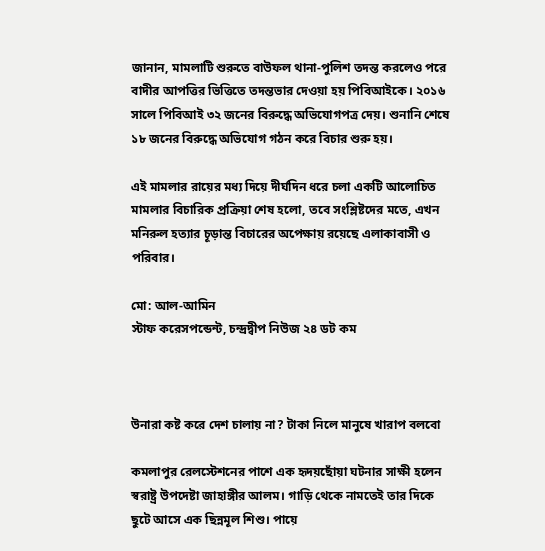জানান, মামলাটি শুরুতে বাউফল থানা-পুলিশ তদন্ত করলেও পরে বাদীর আপত্তির ভিত্তিতে তদন্তভার দেওয়া হয় পিবিআইকে। ২০১৬ সালে পিবিআই ৩২ জনের বিরুদ্ধে অভিযোগপত্র দেয়। শুনানি শেষে ১৮ জনের বিরুদ্ধে অভিযোগ গঠন করে বিচার শুরু হয়।

এই মামলার রায়ের মধ্য দিয়ে দীর্ঘদিন ধরে চলা একটি আলোচিত মামলার বিচারিক প্রক্রিয়া শেষ হলো, তবে সংশ্লিষ্টদের মতে, এখন মনিরুল হত্যার চূড়ান্ত বিচারের অপেক্ষায় রয়েছে এলাকাবাসী ও পরিবার।

মো: আল-আমিন
স্টাফ করেসপন্ডেন্ট, চন্দ্রদ্বীপ নিউজ ২৪ ডট কম



উনারা কষ্ট করে দেশ চালায় না? টাকা নিলে মানুষে খারাপ বলবো

কমলাপুর রেলস্টেশনের পাশে এক হৃদয়ছোঁয়া ঘটনার সাক্ষী হলেন স্বরাষ্ট্র উপদেষ্টা জাহাঙ্গীর আলম। গাড়ি থেকে নামতেই তার দিকে ছুটে আসে এক ছিন্নমূল শিশু। পায়ে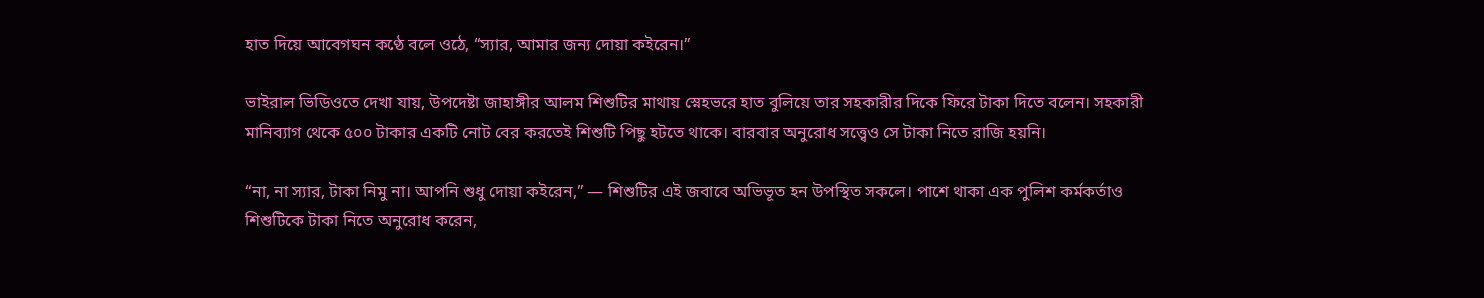হাত দিয়ে আবেগঘন কণ্ঠে বলে ওঠে, “স্যার, আমার জন্য দোয়া কইরেন।”

ভাইরাল ভিডিওতে দেখা যায়, উপদেষ্টা জাহাঙ্গীর আলম শিশুটির মাথায় স্নেহভরে হাত বুলিয়ে তার সহকারীর দিকে ফিরে টাকা দিতে বলেন। সহকারী মানিব্যাগ থেকে ৫০০ টাকার একটি নোট বের করতেই শিশুটি পিছু হটতে থাকে। বারবার অনুরোধ সত্ত্বেও সে টাকা নিতে রাজি হয়নি।

“না, না স্যার, টাকা নিমু না। আপনি শুধু দোয়া কইরেন,” — শিশুটির এই জবাবে অভিভূত হন উপস্থিত সকলে। পাশে থাকা এক পুলিশ কর্মকর্তাও শিশুটিকে টাকা নিতে অনুরোধ করেন,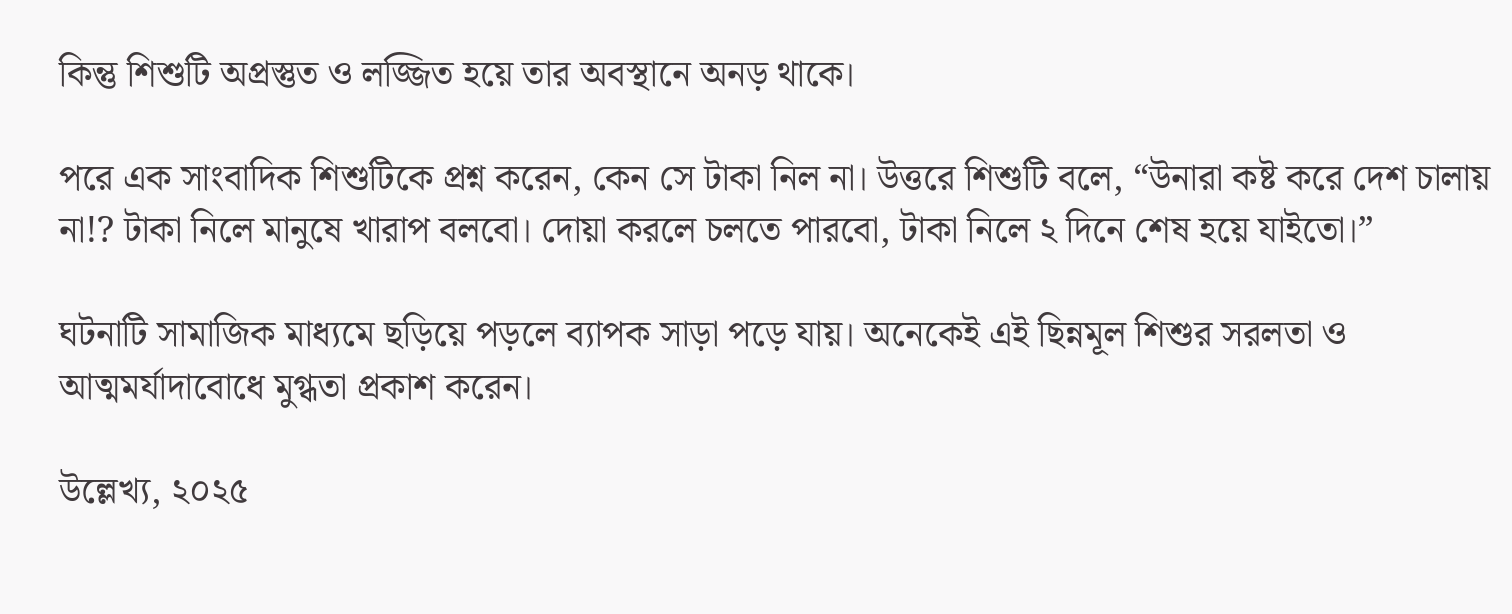কিন্তু শিশুটি অপ্রস্তুত ও লজ্জিত হয়ে তার অবস্থানে অনড় থাকে।

পরে এক সাংবাদিক শিশুটিকে প্রশ্ন করেন, কেন সে টাকা নিল না। উত্তরে শিশুটি বলে, “উনারা কষ্ট করে দেশ চালায় না!? টাকা নিলে মানুষে খারাপ বলবো। দোয়া করলে চলতে পারবো, টাকা নিলে ২ দিনে শেষ হয়ে যাইতো।”

ঘটনাটি সামাজিক মাধ্যমে ছড়িয়ে পড়লে ব্যাপক সাড়া পড়ে যায়। অনেকেই এই ছিন্নমূল শিশুর সরলতা ও আত্মমর্যাদাবোধে মুগ্ধতা প্রকাশ করেন।

উল্লেখ্য, ২০২৫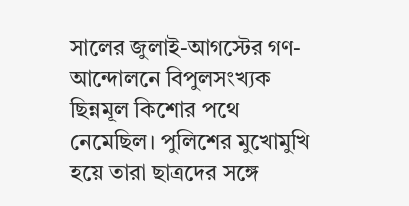সালের জুলাই-আগস্টের গণ-আন্দোলনে বিপুলসংখ্যক ছিন্নমূল কিশোর পথে নেমেছিল। পুলিশের মুখোমুখি হয়ে তারা ছাত্রদের সঙ্গে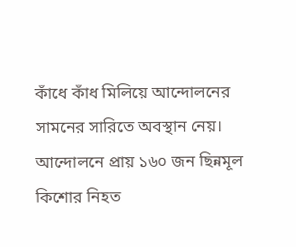কাঁধে কাঁধ মিলিয়ে আন্দোলনের সামনের সারিতে অবস্থান নেয়। আন্দোলনে প্রায় ১৬০ জন ছিন্নমূল কিশোর নিহত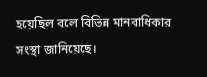হয়েছিল বলে বিভিন্ন মানবাধিকার সংস্থা জানিয়েছে।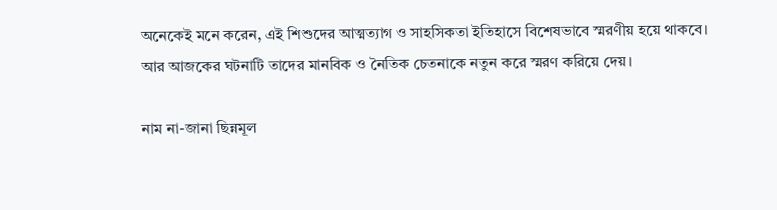অনেকেই মনে করেন, এই শিশুদের আত্মত্যাগ ও সাহসিকতা ইতিহাসে বিশেষভাবে স্মরণীয় হয়ে থাকবে। আর আজকের ঘটনাটি তাদের মানবিক ও নৈতিক চেতনাকে নতুন করে স্মরণ করিয়ে দেয়।

নাম না-জানা ছিন্নমূল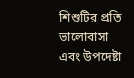শিশুটির প্রতি ভালোবাসা এবং উপদেষ্টা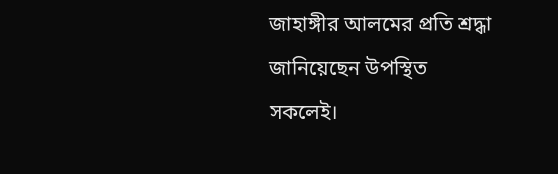জাহাঙ্গীর আলমের প্রতি শ্রদ্ধা জানিয়েছেন উপস্থিত সকলেই।